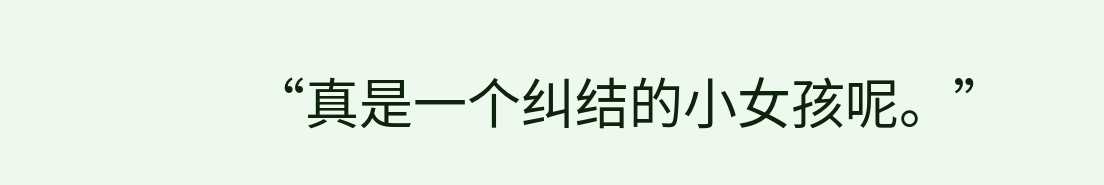“真是一个纠结的小女孩呢。”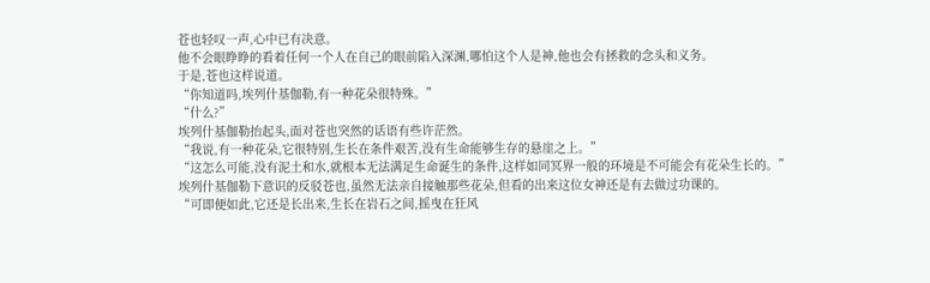苍也轻叹一声,心中已有决意。
他不会眼睁睁的看着任何一个人在自己的眼前陷入深渊,哪怕这个人是神,他也会有拯救的念头和义务。
于是,苍也这样说道。
“你知道吗,埃列什基伽勒,有一种花朵很特殊。”
“什么?”
埃列什基伽勒抬起头,面对苍也突然的话语有些许茫然。
“我说,有一种花朵,它很特别,生长在条件艰苦,没有生命能够生存的悬崖之上。”
“这怎么可能,没有泥土和水,就根本无法满足生命诞生的条件,这样如同冥界一般的环境是不可能会有花朵生长的。”
埃列什基伽勒下意识的反驳苍也,虽然无法亲自接触那些花朵,但看的出来这位女神还是有去做过功课的。
“可即便如此,它还是长出来,生长在岩石之间,摇曳在狂风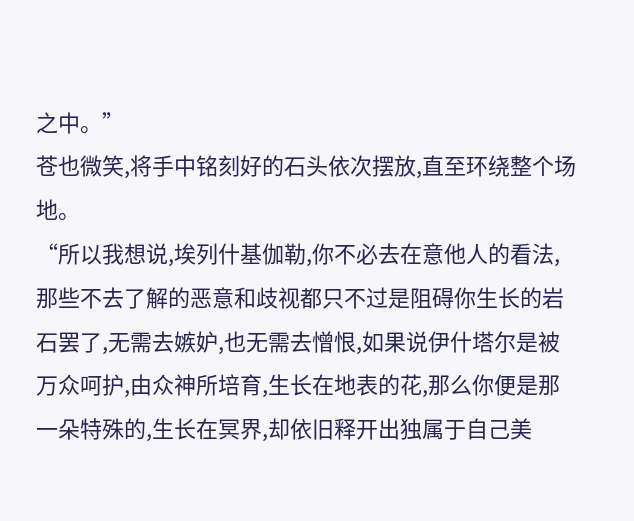之中。”
苍也微笑,将手中铭刻好的石头依次摆放,直至环绕整个场地。
“所以我想说,埃列什基伽勒,你不必去在意他人的看法,那些不去了解的恶意和歧视都只不过是阻碍你生长的岩石罢了,无需去嫉妒,也无需去憎恨,如果说伊什塔尔是被万众呵护,由众神所培育,生长在地表的花,那么你便是那一朵特殊的,生长在冥界,却依旧释开出独属于自己美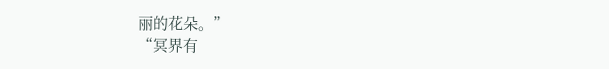丽的花朵。”
“冥界有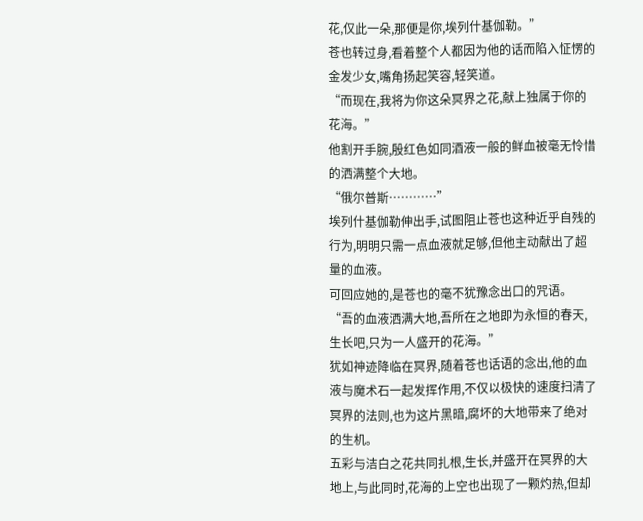花,仅此一朵,那便是你,埃列什基伽勒。”
苍也转过身,看着整个人都因为他的话而陷入怔愣的金发少女,嘴角扬起笑容,轻笑道。
“而现在,我将为你这朵冥界之花,献上独属于你的花海。”
他割开手腕,殷红色如同酒液一般的鲜血被毫无怜惜的洒满整个大地。
“俄尔普斯…………”
埃列什基伽勒伸出手,试图阻止苍也这种近乎自残的行为,明明只需一点血液就足够,但他主动献出了超量的血液。
可回应她的,是苍也的毫不犹豫念出口的咒语。
“吾的血液洒满大地,吾所在之地即为永恒的春天,生长吧,只为一人盛开的花海。”
犹如神迹降临在冥界,随着苍也话语的念出,他的血液与魔术石一起发挥作用,不仅以极快的速度扫清了冥界的法则,也为这片黑暗,腐坏的大地带来了绝对的生机。
五彩与洁白之花共同扎根,生长,并盛开在冥界的大地上,与此同时,花海的上空也出现了一颗灼热,但却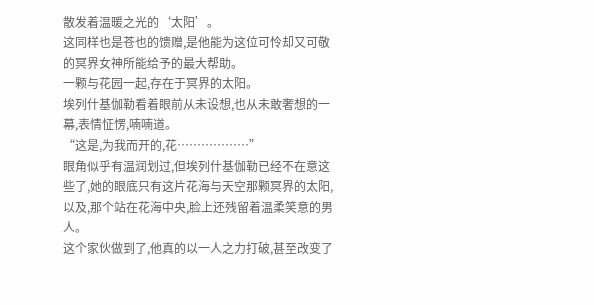散发着温暖之光的‘太阳’。
这同样也是苍也的馈赠,是他能为这位可怜却又可敬的冥界女神所能给予的最大帮助。
一颗与花园一起,存在于冥界的太阳。
埃列什基伽勒看着眼前从未设想,也从未敢奢想的一幕,表情怔愣,喃喃道。
“这是,为我而开的,花………………”
眼角似乎有温润划过,但埃列什基伽勒已经不在意这些了,她的眼底只有这片花海与天空那颗冥界的太阳,以及,那个站在花海中央,脸上还残留着温柔笑意的男人。
这个家伙做到了,他真的以一人之力打破,甚至改变了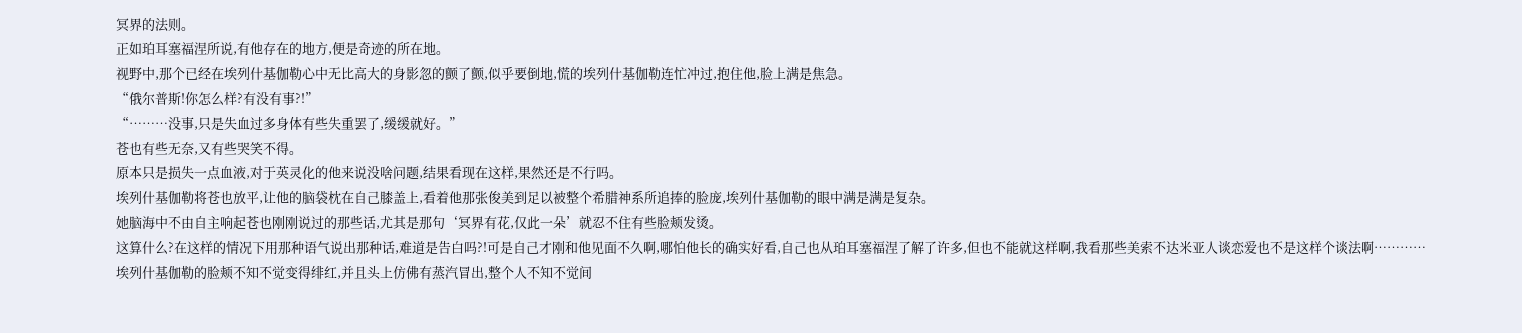冥界的法则。
正如珀耳塞福涅所说,有他存在的地方,便是奇迹的所在地。
视野中,那个已经在埃列什基伽勒心中无比高大的身影忽的颤了颤,似乎要倒地,慌的埃列什基伽勒连忙冲过,抱住他,脸上满是焦急。
“俄尔普斯!你怎么样?有没有事?!”
“………没事,只是失血过多身体有些失重罢了,缓缓就好。”
苍也有些无奈,又有些哭笑不得。
原本只是损失一点血液,对于英灵化的他来说没啥问题,结果看现在这样,果然还是不行吗。
埃列什基伽勒将苍也放平,让他的脑袋枕在自己膝盖上,看着他那张俊美到足以被整个希腊神系所追捧的脸庞,埃列什基伽勒的眼中满是满是复杂。
她脑海中不由自主响起苍也刚刚说过的那些话,尤其是那句‘冥界有花,仅此一朵’就忍不住有些脸颊发烫。
这算什么?在这样的情况下用那种语气说出那种话,难道是告白吗?!可是自己才刚和他见面不久啊,哪怕他长的确实好看,自己也从珀耳塞福涅了解了许多,但也不能就这样啊,我看那些美索不达米亚人谈恋爱也不是这样个谈法啊…………
埃列什基伽勒的脸颊不知不觉变得绯红,并且头上仿佛有蒸汽冒出,整个人不知不觉间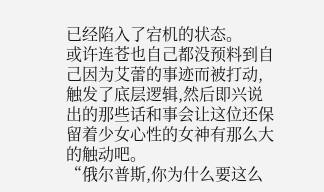已经陷入了宕机的状态。
或许连苍也自己都没预料到自己因为艾蕾的事迹而被打动,触发了底层逻辑,然后即兴说出的那些话和事会让这位还保留着少女心性的女神有那么大的触动吧。
“俄尔普斯,你为什么要这么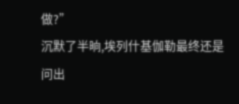做?”
沉默了半晌,埃列什基伽勒最终还是问出